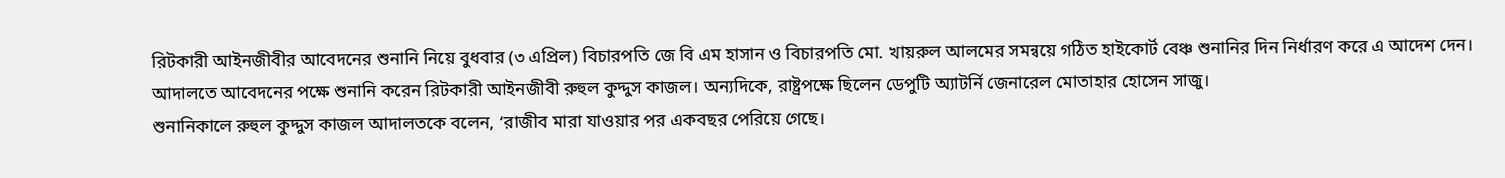রিটকারী আইনজীবীর আবেদনের শুনানি নিয়ে বুধবার (৩ এপ্রিল) বিচারপতি জে বি এম হাসান ও বিচারপতি মো. খায়রুল আলমের সমন্বয়ে গঠিত হাইকোর্ট বেঞ্চ শুনানির দিন নির্ধারণ করে এ আদেশ দেন।
আদালতে আবেদনের পক্ষে শুনানি করেন রিটকারী আইনজীবী রুহুল কুদ্দুস কাজল। অন্যদিকে, রাষ্ট্রপক্ষে ছিলেন ডেপুটি অ্যাটর্নি জেনারেল মোতাহার হোসেন সাজু।
শুনানিকালে রুহুল কুদ্দুস কাজল আদালতকে বলেন, ‘রাজীব মারা যাওয়ার পর একবছর পেরিয়ে গেছে।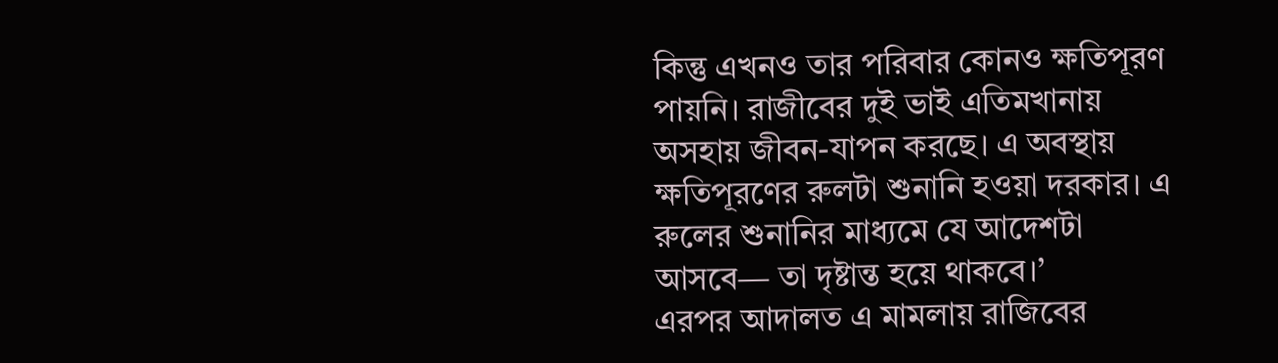কিন্তু এখনও তার পরিবার কোনও ক্ষতিপূরণ পায়নি। রাজীবের দুই ভাই এতিমখানায় অসহায় জীবন-যাপন করছে। এ অবস্থায় ক্ষতিপূরণের রুলটা শুনানি হওয়া দরকার। এ রুলের শুনানির মাধ্যমে যে আদেশটা আসবে— তা দৃষ্টান্ত হয়ে থাকবে।’
এরপর আদালত এ মামলায় রাজিবের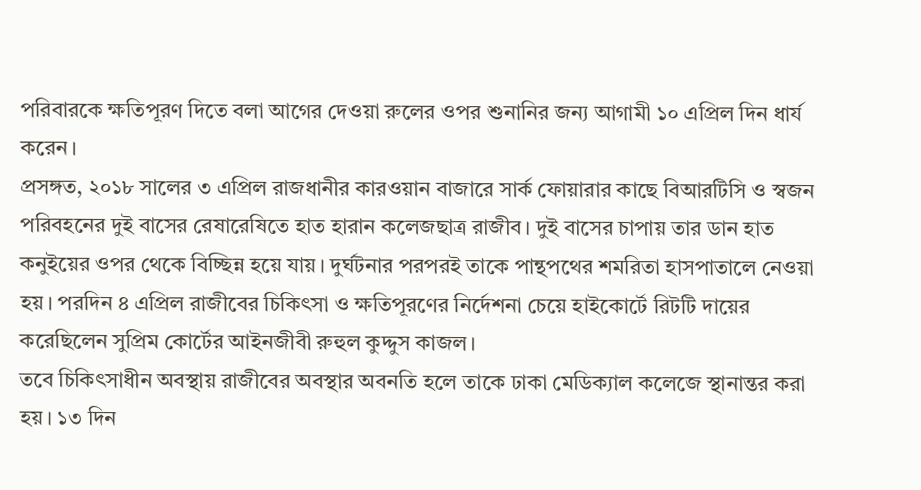পরিবারকে ক্ষতিপূরণ দিতে বলা আগের দেওয়া রুলের ওপর শুনানির জন্য আগামী ১০ এপ্রিল দিন ধার্য করেন।
প্রসঙ্গত, ২০১৮ সালের ৩ এপ্রিল রাজধানীর কারওয়ান বাজারে সার্ক ফোয়ারার কাছে বিআরটিসি ও স্বজন পরিবহনের দুই বাসের রেষারেষিতে হাত হারান কলেজছাত্র রাজীব। দুই বাসের চাপায় তার ডান হাত কনুইয়ের ওপর থেকে বিচ্ছিন্ন হয়ে যায়। দুর্ঘটনার পরপরই তাকে পান্থপথের শমরিতা হাসপাতালে নেওয়া হয়। পরদিন ৪ এপ্রিল রাজীবের চিকিৎসা ও ক্ষতিপূরণের নির্দেশনা চেয়ে হাইকোর্টে রিটটি দায়ের করেছিলেন সুপ্রিম কোর্টের আইনজীবী রুহুল কুদ্দুস কাজল।
তবে চিকিৎসাধীন অবস্থায় রাজীবের অবস্থার অবনতি হলে তাকে ঢাকা মেডিক্যাল কলেজে স্থানান্তর করা হয়। ১৩ দিন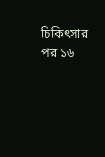চিকিৎসার পর ১৬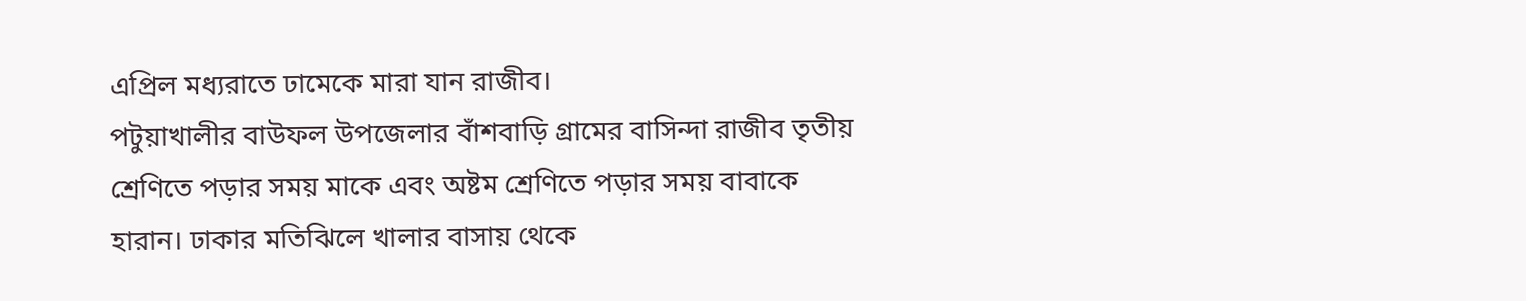এপ্রিল মধ্যরাতে ঢামেকে মারা যান রাজীব।
পটুয়াখালীর বাউফল উপজেলার বাঁশবাড়ি গ্রামের বাসিন্দা রাজীব তৃতীয় শ্রেণিতে পড়ার সময় মাকে এবং অষ্টম শ্রেণিতে পড়ার সময় বাবাকে হারান। ঢাকার মতিঝিলে খালার বাসায় থেকে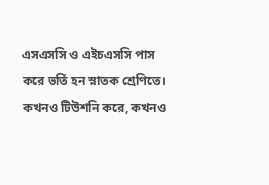এসএসসি ও এইচএসসি পাস করে ভর্তি হন স্নাতক শ্রেণিতে। কখনও টিউশনি করে, কখনও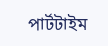পার্টটাইম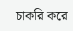চাকরি করে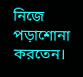নিজে পড়াশোনা করতেন।